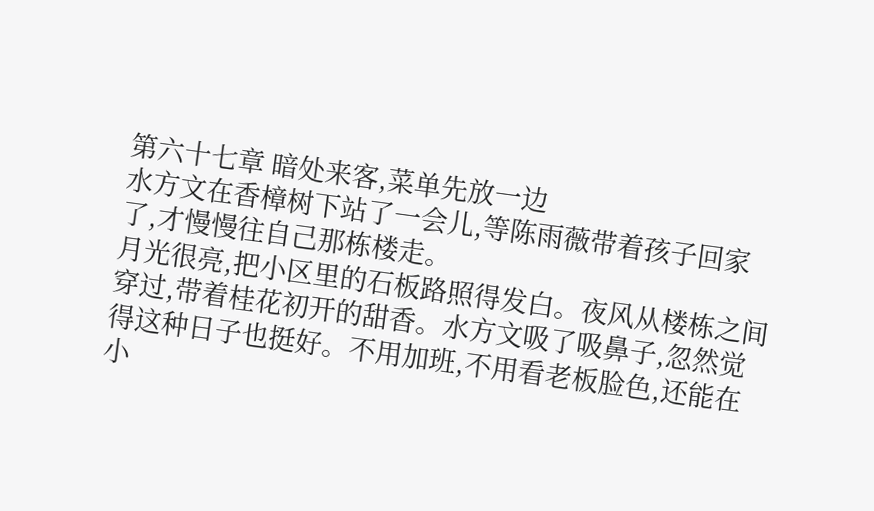第六十七章 暗处来客,菜单先放一边
水方文在香樟树下站了一会儿,等陈雨薇带着孩子回家了,才慢慢往自己那栋楼走。
月光很亮,把小区里的石板路照得发白。夜风从楼栋之间穿过,带着桂花初开的甜香。水方文吸了吸鼻子,忽然觉得这种日子也挺好。不用加班,不用看老板脸色,还能在小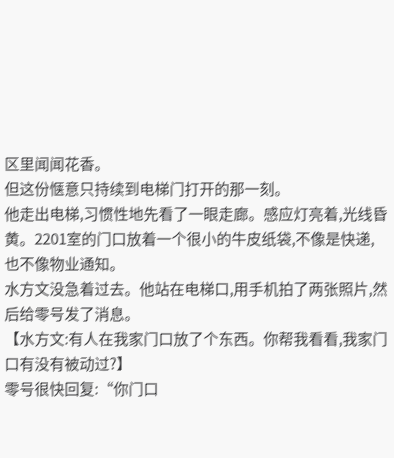区里闻闻花香。
但这份惬意只持续到电梯门打开的那一刻。
他走出电梯,习惯性地先看了一眼走廊。感应灯亮着,光线昏黄。2201室的门口放着一个很小的牛皮纸袋,不像是快递,也不像物业通知。
水方文没急着过去。他站在电梯口,用手机拍了两张照片,然后给零号发了消息。
【水方文:有人在我家门口放了个东西。你帮我看看,我家门口有没有被动过?】
零号很快回复:“你门口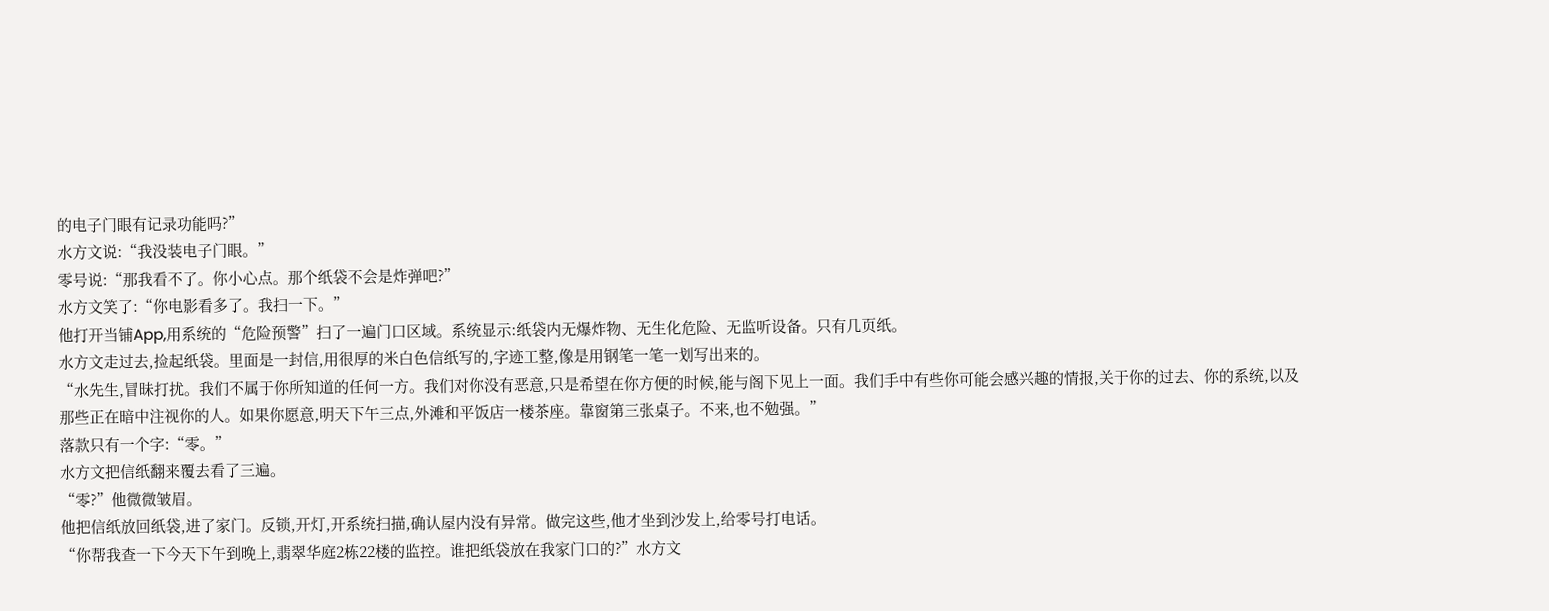的电子门眼有记录功能吗?”
水方文说:“我没装电子门眼。”
零号说:“那我看不了。你小心点。那个纸袋不会是炸弹吧?”
水方文笑了:“你电影看多了。我扫一下。”
他打开当铺App,用系统的“危险预警”扫了一遍门口区域。系统显示:纸袋内无爆炸物、无生化危险、无监听设备。只有几页纸。
水方文走过去,捡起纸袋。里面是一封信,用很厚的米白色信纸写的,字迹工整,像是用钢笔一笔一划写出来的。
“水先生,冒昧打扰。我们不属于你所知道的任何一方。我们对你没有恶意,只是希望在你方便的时候,能与阁下见上一面。我们手中有些你可能会感兴趣的情报,关于你的过去、你的系统,以及那些正在暗中注视你的人。如果你愿意,明天下午三点,外滩和平饭店一楼茶座。靠窗第三张桌子。不来,也不勉强。”
落款只有一个字:“零。”
水方文把信纸翻来覆去看了三遍。
“零?”他微微皱眉。
他把信纸放回纸袋,进了家门。反锁,开灯,开系统扫描,确认屋内没有异常。做完这些,他才坐到沙发上,给零号打电话。
“你帮我查一下今天下午到晚上,翡翠华庭2栋22楼的监控。谁把纸袋放在我家门口的?”水方文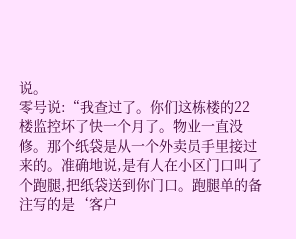说。
零号说:“我查过了。你们这栋楼的22楼监控坏了快一个月了。物业一直没修。那个纸袋是从一个外卖员手里接过来的。准确地说,是有人在小区门口叫了个跑腿,把纸袋送到你门口。跑腿单的备注写的是‘客户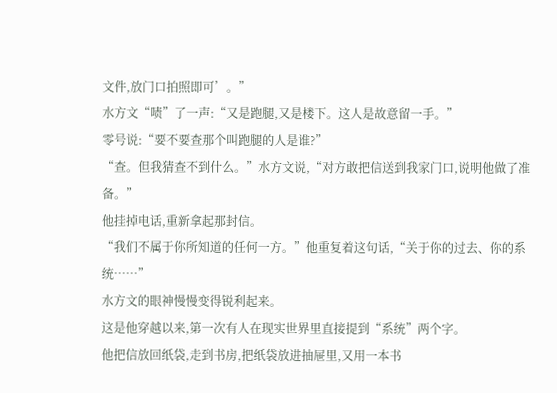文件,放门口拍照即可’。”
水方文“啧”了一声:“又是跑腿,又是楼下。这人是故意留一手。”
零号说:“要不要查那个叫跑腿的人是谁?”
“查。但我猜查不到什么。”水方文说,“对方敢把信送到我家门口,说明他做了准备。”
他挂掉电话,重新拿起那封信。
“我们不属于你所知道的任何一方。”他重复着这句话,“关于你的过去、你的系统……”
水方文的眼神慢慢变得锐利起来。
这是他穿越以来,第一次有人在现实世界里直接提到“系统”两个字。
他把信放回纸袋,走到书房,把纸袋放进抽屉里,又用一本书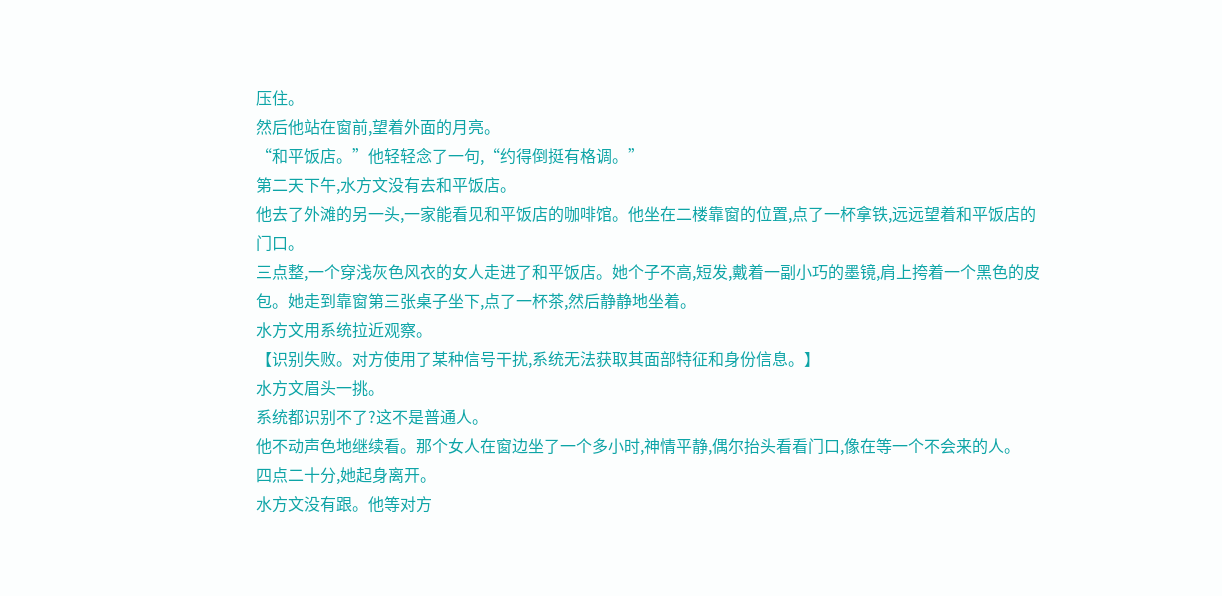压住。
然后他站在窗前,望着外面的月亮。
“和平饭店。”他轻轻念了一句,“约得倒挺有格调。”
第二天下午,水方文没有去和平饭店。
他去了外滩的另一头,一家能看见和平饭店的咖啡馆。他坐在二楼靠窗的位置,点了一杯拿铁,远远望着和平饭店的门口。
三点整,一个穿浅灰色风衣的女人走进了和平饭店。她个子不高,短发,戴着一副小巧的墨镜,肩上挎着一个黑色的皮包。她走到靠窗第三张桌子坐下,点了一杯茶,然后静静地坐着。
水方文用系统拉近观察。
【识别失败。对方使用了某种信号干扰,系统无法获取其面部特征和身份信息。】
水方文眉头一挑。
系统都识别不了?这不是普通人。
他不动声色地继续看。那个女人在窗边坐了一个多小时,神情平静,偶尔抬头看看门口,像在等一个不会来的人。
四点二十分,她起身离开。
水方文没有跟。他等对方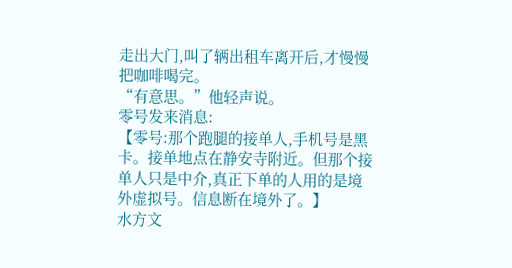走出大门,叫了辆出租车离开后,才慢慢把咖啡喝完。
“有意思。”他轻声说。
零号发来消息:
【零号:那个跑腿的接单人,手机号是黑卡。接单地点在静安寺附近。但那个接单人只是中介,真正下单的人用的是境外虚拟号。信息断在境外了。】
水方文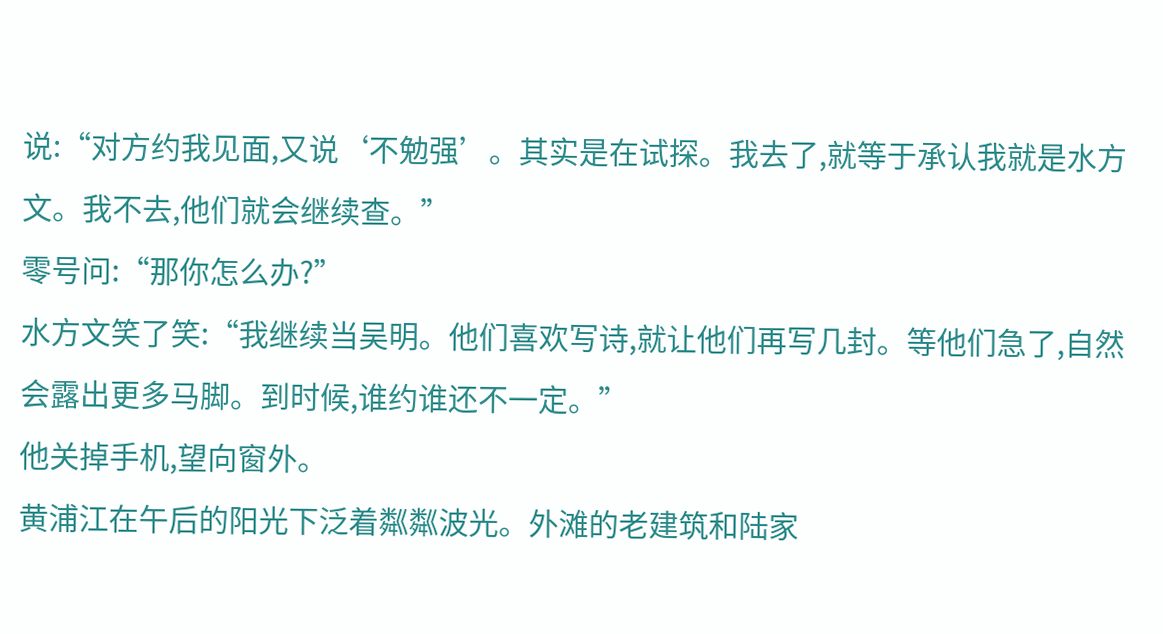说:“对方约我见面,又说‘不勉强’。其实是在试探。我去了,就等于承认我就是水方文。我不去,他们就会继续查。”
零号问:“那你怎么办?”
水方文笑了笑:“我继续当吴明。他们喜欢写诗,就让他们再写几封。等他们急了,自然会露出更多马脚。到时候,谁约谁还不一定。”
他关掉手机,望向窗外。
黄浦江在午后的阳光下泛着粼粼波光。外滩的老建筑和陆家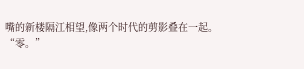嘴的新楼隔江相望,像两个时代的剪影叠在一起。
“零。”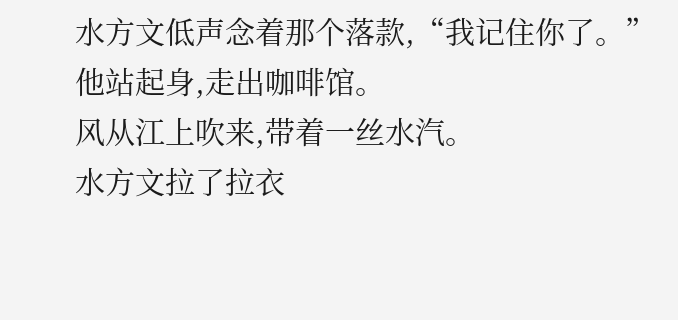水方文低声念着那个落款,“我记住你了。”
他站起身,走出咖啡馆。
风从江上吹来,带着一丝水汽。
水方文拉了拉衣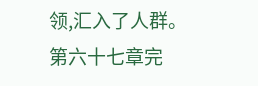领,汇入了人群。
第六十七章完